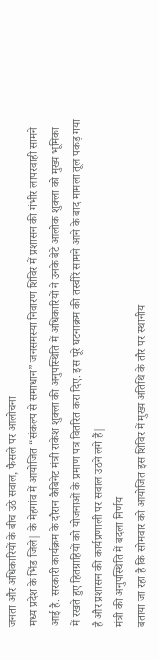जनता और अधिकारियों के बीच उठे सवाल, फैसले पर आलोचना
मध्य प्रदेश के भिंड जिले| के मेहगांव में आयोजित “संकल्प से समाधान” जनसमस्या निवारण शिविर में प्रशासन की गंभीर लापरवाही सामने आई है. सरकारी कार्यक्रम के दौरान कैबिनेट मंत्री राकेश शुक्ला की अनुपस्थिति में अधिकारियों ने उनके बेटे आलोक शुक्ला को मुख्य भूमिका में रखते हुए हितग्राहियों को योजनाओं के प्रमाण पत्र वितरित करा दिए. इस पूरे घटनाक्रम की तस्वीरें सामने आने के बाद मामला तूल पकड़ गया है और प्रशासन की कार्यप्रणाली पर सवाल उठने लगे हैं|
मंत्री की अनुपस्थिति में बदला निर्णय
बताया जा रहा है कि सोमवार को आयोजित इस शिविर में मुख्य अतिथि के तौर पर स्थानीय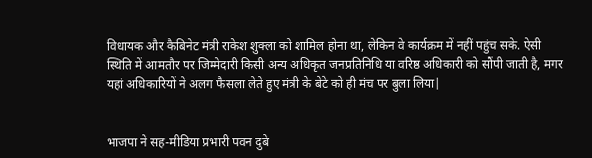विधायक और कैबिनेट मंत्री राकेश शुक्ला को शामिल होना था, लेकिन वे कार्यक्रम में नहीं पहुंच सके. ऐसी स्थिति में आमतौर पर जिम्मेदारी किसी अन्य अधिकृत जनप्रतिनिधि या वरिष्ठ अधिकारी को सौंपी जाती है, मगर यहां अधिकारियों ने अलग फैसला लेते हुए मंत्री के बेटे को ही मंच पर बुला लिया|


भाजपा ने सह-मीडिया प्रभारी पवन दुबे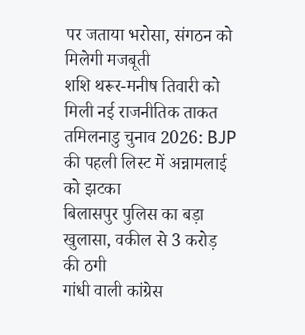पर जताया भरोसा, संगठन को मिलेगी मजबूती
शशि थरूर-मनीष तिवारी को मिली नई राजनीतिक ताकत
तमिलनाडु चुनाव 2026: BJP की पहली लिस्ट में अन्नामलाई को झटका
बिलासपुर पुलिस का बड़ा खुलासा, वकील से 3 करोड़ की ठगी
गांधी वाली कांग्रेस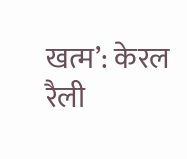खत्म’: केरल रैली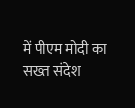में पीएम मोदी का सख्त संदेश